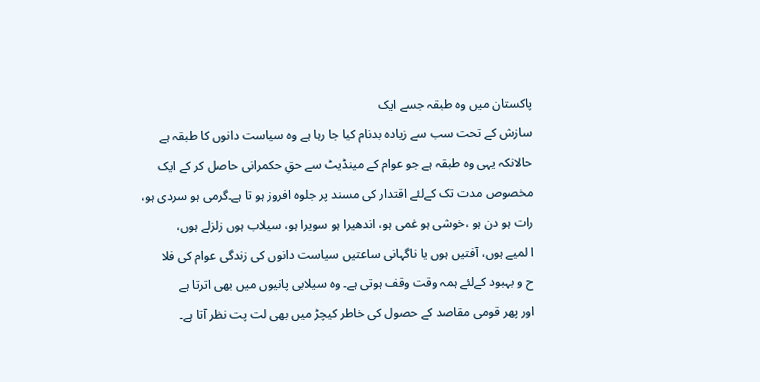پاکستان میں وہ طبقہ جسے ایک
سازش کے تحت سب سے زیادہ بدنام کیا جا رہا ہے وہ سیاست دانوں کا طبقہ ہے
حالانکہ یہی وہ طبقہ ہے جو عوام کے مینڈیٹ سے حقِ حکمرانی حاصل کر کے ایک
مخصوص مدت تک کےلئے اقتدار کی مسند پر جلوہ افروز ہو تا ہے۔گرمی ہو سردی ہو،
رات ہو دن ہو ،خوشی ہو غمی ہو، اندھیرا ہو سویرا ہو، سیلاب ہوں زلزلے ہوں،
ا لمیے ہوں، آفتیں ہوں یا ناگہانی ساعتیں سیاست دانوں کی زندگی عوام کی فلا
ح و بہبود کےلئے ہمہ وقت وقف ہوتی ہے۔ وہ سیلابی پانیوں میں بھی اترتا ہے
اور پھر قومی مقاصد کے حصول کی خاطر کیچڑ میں بھی لت پت نظر آتا ہے۔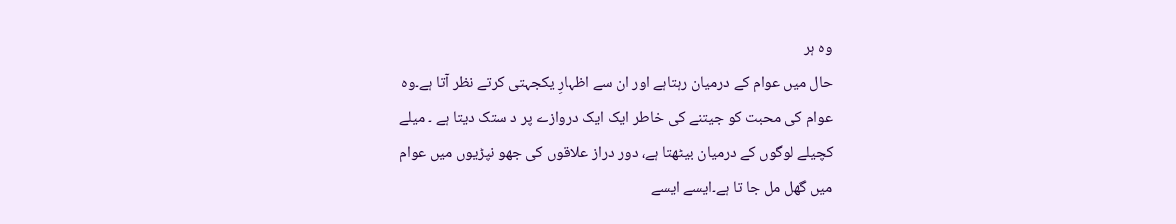وہ ہر
حال میں عوام کے درمیان رہتاہے اور ان سے اظہارِ یکجہتی کرتے نظر آتا ہے۔وہ
عوام کی محبت کو جیتنے کی خاطر ایک ایک دروازے پر د ستک دیتا ہے ۔ میلے
کچیلے لوگوں کے درمیان بیٹھتا ہے، دور دراز علاقوں کی جھو نپڑیوں میں عوام
میں گھل مل جا تا ہے۔ایسے ایسے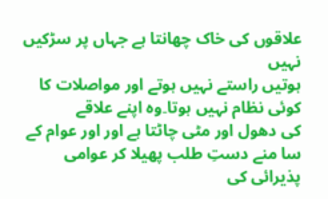علاقوں کی خاک چھانتا ہے جہاں پر سڑکیں نہیں
ہوتیں راستے نہیں ہوتے اور مواصلات کا کوئی نظام نہیں ہوتا۔وہ اپنے علاقے
کی دھول اور مٹی چاٹتا ہے اور اور عوام کے سا منے دستِ طلب پھیلا کر عوامی
پذیرائی کی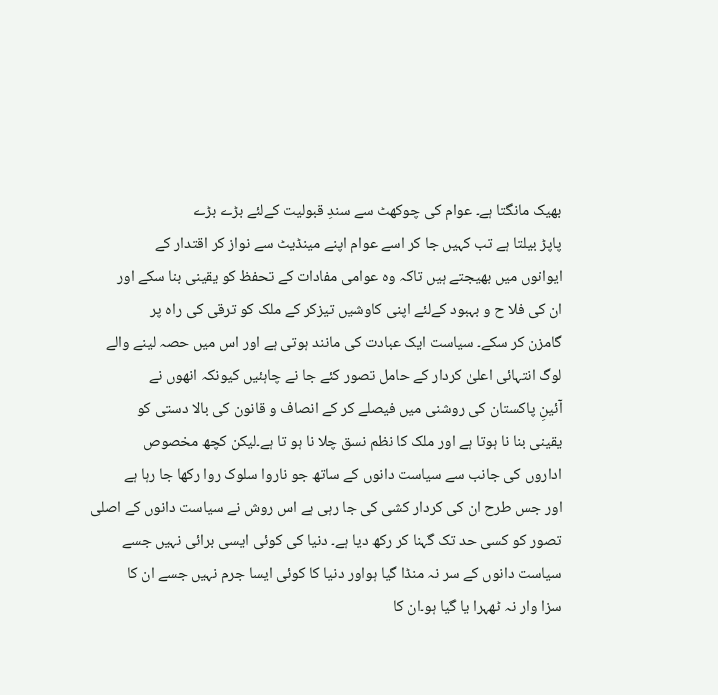بھیک مانگتا ہے۔ عوام کی چوکھٹ سے سندِ قبولیت کےلئے بڑے بڑے
پاپڑ بیلتا ہے تب کہیں جا کر اسے عوام اپنے مینڈیٹ سے نواز کر اقتدار کے
ایوانوں میں بھیجتے ہیں تاکہ وہ عوامی مفادات کے تحفظ کو یقینی بنا سکے اور
ان کی فلا ح و بہبود کےلئے اپنی کاوشیں تیزکر کے ملک کو ترقی کی راہ پر
گامزن کر سکے۔ سیاست ایک عبادت کی مانند ہوتی ہے اور اس میں حصہ لینے والے
لوگ انتہائی اعلیٰ کردار کے حامل تصور کئے جا نے چاہئیں کیونکہ انھوں نے
آئینِ پاکستان کی روشنی میں فیصلے کر کے انصاف و قانون کی بالا دستی کو
یقینی بنا نا ہوتا ہے اور ملک کا نظم نسق چلا نا ہو تا ہے۔لیکن کچھ مخصوص
اداروں کی جانب سے سیاست دانوں کے ساتھ جو ناروا سلوک روا رکھا جا رہا ہے
اور جس طرح ان کی کردار کشی کی جا رہی ہے اس روش نے سیاست دانوں کے اصلی
تصور کو کسی حد تک گہنا کر رکھ دیا ہے۔ دنیا کی کوئی ایسی برائی نہیں جسے
سیاست دانوں کے سر نہ منڈا گیا ہواور دنیا کا کوئی ایسا جرم نہیں جسے ان کا
سزا وار نہ ٹھہرا یا گیا ہو۔ان کا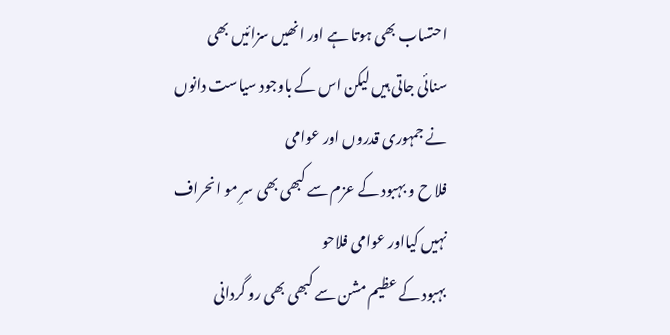احتساب بھی ہوتا ہے اور انھیں سزائیں بھی
سنائی جاتی ہیں لیکن اس کے باوجود سیاست دانوں نے جمہوری قدروں اور عوامی
فلا ح و بہبود کے عزم سے کبھی بھی سرِ مو انحراف نہیں کیااور عوامی فلاحو
بہبود کے عظیم مشن سے کبھی بھی رو گردانی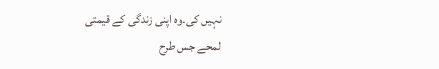نہیں کی۔وہ اپنی زندگی کے قیمتی
لمحے جس طرح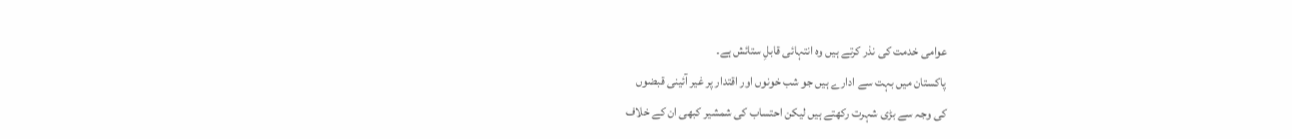عوامی خدمت کی نذر کرتے ہیں وہ انتہائی قابلِ ستائش ہے۔
پاکستان میں بہت سے ادارے ہیں جو شب خونوں اور اقتدار پر غیر آئینی قبضوں
کی وجہ سے بڑی شہرت رکھتے ہیں لیکن احتساب کی شمشیر کبھی ان کے خلاف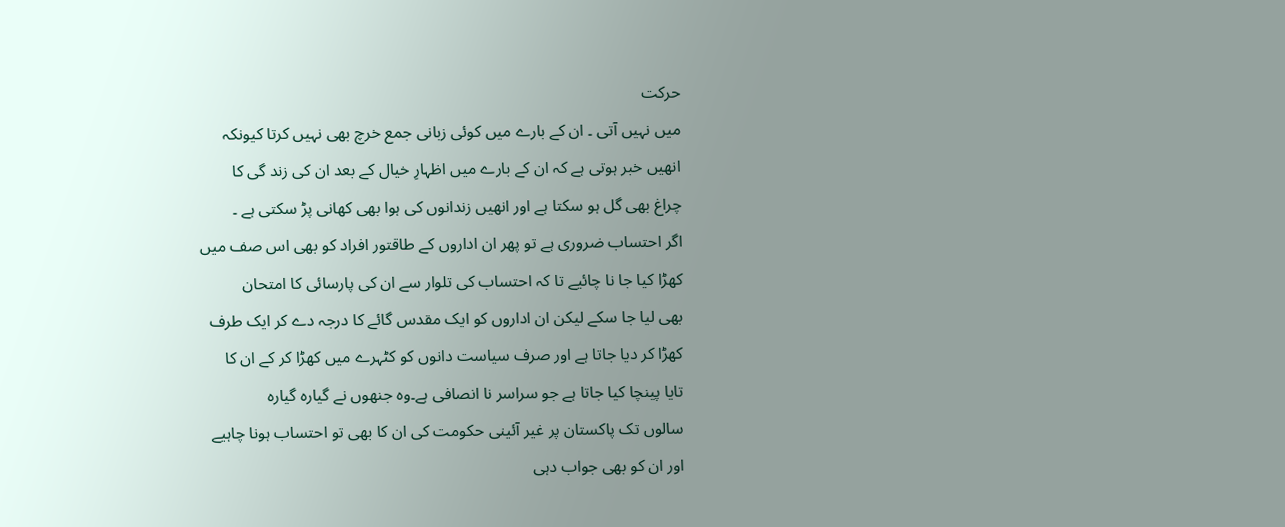حرکت
میں نہیں آتی ۔ ان کے بارے میں کوئی زبانی جمع خرچ بھی نہیں کرتا کیونکہ
انھیں خبر ہوتی ہے کہ ان کے بارے میں اظہارِ خیال کے بعد ان کی زند گی کا
چراغ بھی گل ہو سکتا ہے اور انھیں زندانوں کی ہوا بھی کھانی پڑ سکتی ہے ۔
اگر احتساب ضروری ہے تو پھر ان اداروں کے طاقتور افراد کو بھی اس صف میں
کھڑا کیا جا نا چائیے تا کہ احتساب کی تلوار سے ان کی پارسائی کا امتحان
بھی لیا جا سکے لیکن ان اداروں کو ایک مقدس گائے کا درجہ دے کر ایک طرف
کھڑا کر دیا جاتا ہے اور صرف سیاست دانوں کو کٹہرے میں کھڑا کر کے ان کا
تایا پینچا کیا جاتا ہے جو سراسر نا انصافی ہے۔وہ جنھوں نے گیارہ گیارہ
سالوں تک پاکستان پر غیر آئینی حکومت کی ان کا بھی تو احتساب ہونا چاہیے
اور ان کو بھی جواب دہی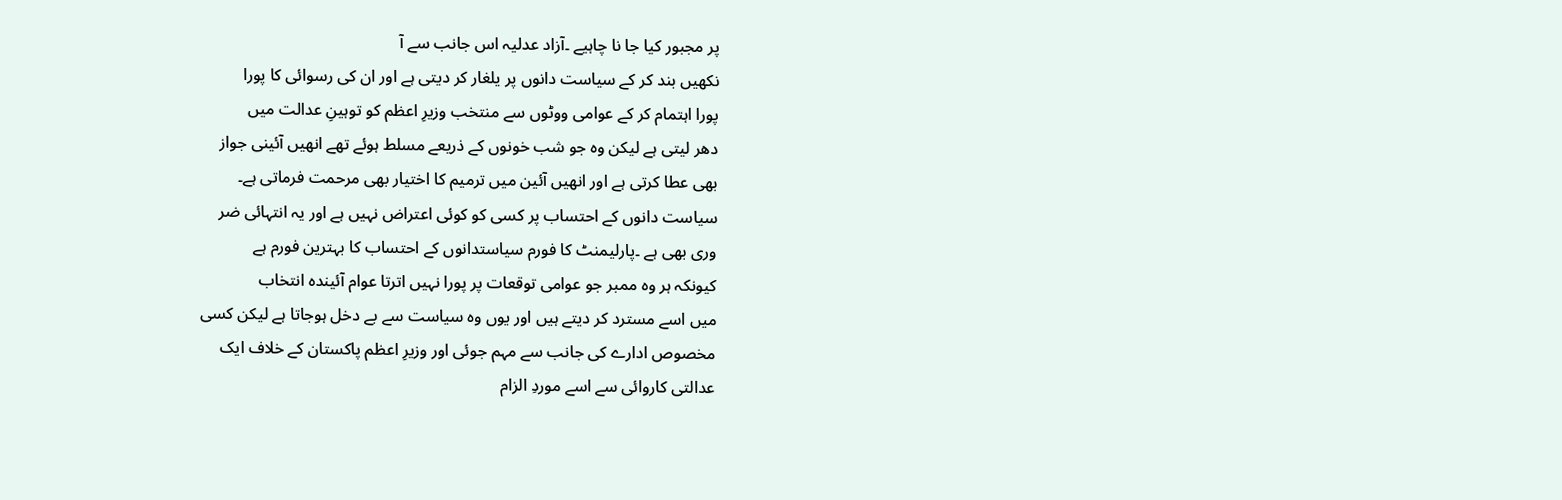پر مجبور کیا جا نا چاہیے ۔آزاد عدلیہ اس جانب سے آ
نکھیں بند کر کے سیاست دانوں پر یلغار کر دیتی ہے اور ان کی رسوائی کا پورا
پورا اہتمام کر کے عوامی ووٹوں سے منتخب وزیرِ اعظم کو توہینِ عدالت میں
دھر لیتی ہے لیکن وہ جو شب خونوں کے ذریعے مسلط ہوئے تھے انھیں آئینی جواز
بھی عطا کرتی ہے اور انھیں آئین میں ترمیم کا اختیار بھی مرحمت فرماتی ہے۔
سیاست دانوں کے احتساب پر کسی کو کوئی اعتراض نہیں ہے اور یہ انتہائی ضر
وری بھی ہے ۔پارلیمنٹ کا فورم سیاستدانوں کے احتساب کا بہترین فورم ہے
کیونکہ ہر وہ ممبر جو عوامی توقعات پر پورا نہیں اترتا عوام آئیندہ انتخاب
میں اسے مسترد کر دیتے ہیں اور یوں وہ سیاست سے بے دخل ہوجاتا ہے لیکن کسی
مخصوص ادارے کی جانب سے مہم جوئی اور وزیرِ اعظم پاکستان کے خلاف ایک
عدالتی کاروائی سے اسے موردِ الزام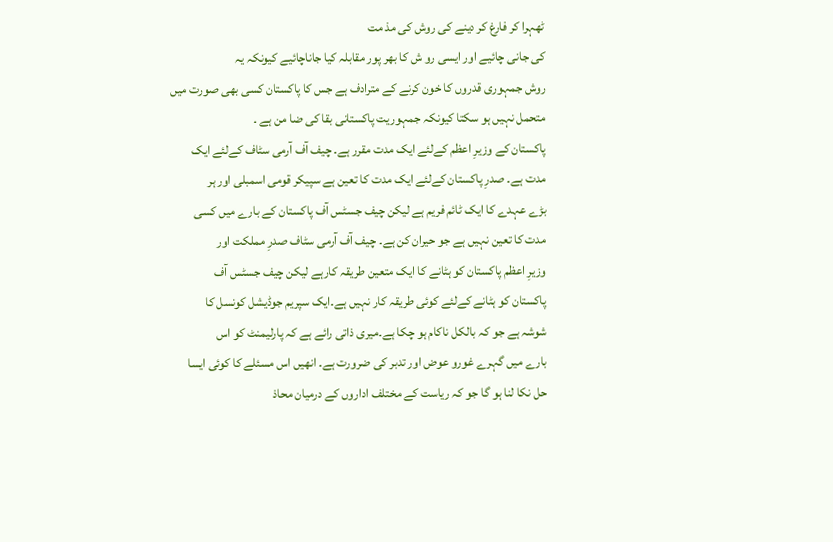ٹھہرا کر فارغ کر دینے کی روش کی مذ مت
کی جانی چائیے اور ایسی رو ش کا بھر پور مقابلہ کیا جاناچائیے کیونکہ یہ
روش جمہوری قدروں کا خون کرنے کے مترادف ہے جس کا پاکستان کسی بھی صورت میں
متحمل نہیں ہو سکتا کیونکہ جمہوریت پاکستانی بقا کی ضا من ہے ۔
پاکستان کے وزیرِ اعظم کےلئے ایک مدت مقرر ہے۔ چیف آف آرمی سٹاف کےلئے ایک
مدت ہے۔ صدرِ پاکستان کےلئے ایک مدت کا تعین ہے سپیکر قومی اسمبلی اور ہر
بڑے عہدے کا ایک ٹائم فریم ہے لیکن چیف جسٹس آف پاکستان کے بارے میں کسی
مدت کا تعین نہیں ہے جو حیران کن ہے۔ چیف آف آرمی سٹاف صدرِ مملکت اور
وزیرِ اعظم پاکستان کو ہٹانے کا ایک متعین طریقہ کارہے لیکن چیف جسٹس آف
پاکستان کو ہٹانے کےلئے کوئی طریقہ کار نہیں ہے۔ایک سپریم جوڈیشل کونسل کا
شوشہ ہے جو کہ بالکل ناکام ہو چکا ہے۔میری ذاتی رائے ہے کہ پارلیمنٹ کو اس
بارے میں گہرے غورو عوض اور تدبر کی ضرورت ہے۔ انھیں اس مسئلے کا کوئی ایسا
حل نکا لنا ہو گا جو کہ ریاست کے مختلف اداروں کے درمیان محاذ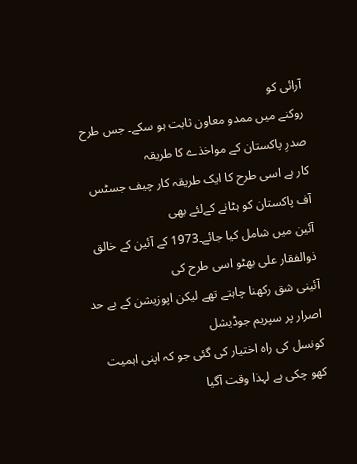آرائی کو
روکنے میں ممدو معاون ثابت ہو سکے۔ جس طرح صدرِ پاکستان کے مواخذے کا طریقہ
کار ہے اسی طرح کا ایک طریقہ کار چیف جسٹس آف پاکستان کو ہٹانے کےلئے بھی
آئین میں شامل کیا جائے۔1973 کے آئین کے خالق ذوالفقار علی بھٹو اسی طرح کی
آئینی شق رکھنا چاہتے تھے لیکن اپوزیشن کے بے حد اصرار پر سپریم جوڈیشل
کونسل کی راہ اختیار کی گئی جو کہ اپنی اہمیت کھو چکی ہے لہذا وقت آگیا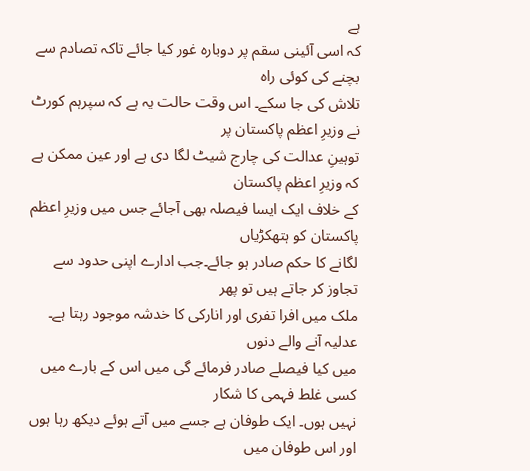ہے
کہ اسی آئینی سقم پر دوبارہ غور کیا جائے تاکہ تصادم سے بچنے کی کوئی راہ
تلاش کی جا سکے۔ اس وقت حالت یہ ہے کہ سپرہم کورٹ نے وزیرِ اعظم پاکستان پر
توہینِ عدالت کی چارج شیٹ لگا دی ہے اور عین ممکن ہے کہ وزیرِ اعظم پاکستان
کے خلاف ایک ایسا فیصلہ بھی آجائے جس میں وزیرِ اعظم پاکستان کو ہتھکڑیاں
لگانے کا حکم صادر ہو جائے۔جب ادارے اپنی حدود سے تجاوز کر جاتے ہیں تو پھر
ملک میں افرا تفری اور انارکی کا خدشہ موجود رہتا ہے۔ عدلیہ آنے والے دنوں
میں کیا فیصلے صادر فرمائے گی میں اس کے بارے میں کسی غلط فہمی کا شکار
نہیں ہوں۔ ایک طوفان ہے جسے میں آتے ہوئے دیکھ رہا ہوں اور اس طوفان میں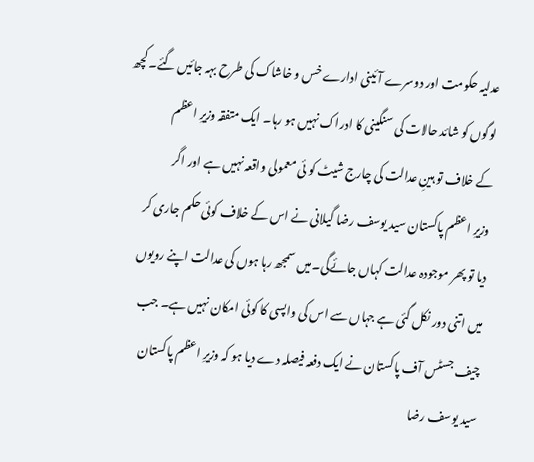عدلیہ حکومت اور دوسرے آئینی ادارے خس و خاشاک کی طرح بہہ جائیں گئے۔ کچھ
لوگوں کو شائد حالات کی سنگینی کا ادراک نہیں ہو رہا۔ ایک متفقہ وزیرِ اعظم
کے خلاف تو ہینِ عدالت کی چارج شیٹ کو ئی معمولی واقعہ نہیں ہے اور اگر
وزیرِ اعظم پاکستان سید یوسف رضا گیلانی نے اس کے خلاف کوئی حکم جاری کر
دیا تو پھر موجودہ عدالت کہاں جائےگی۔میں سمجھ رہا ہوں کی عدالت اپنے رویوں
میں اتنی دور نکل گئی ہے جہاں سے اس کی واپسی کا کوئی امکان نہیں ہے۔ جب
چیف جسٹس آف پاکستان نے ایک دفعہ فیصلہ دے دیا ہو کہ وزیرِ اعظم پاکستان
سید یوسف رضا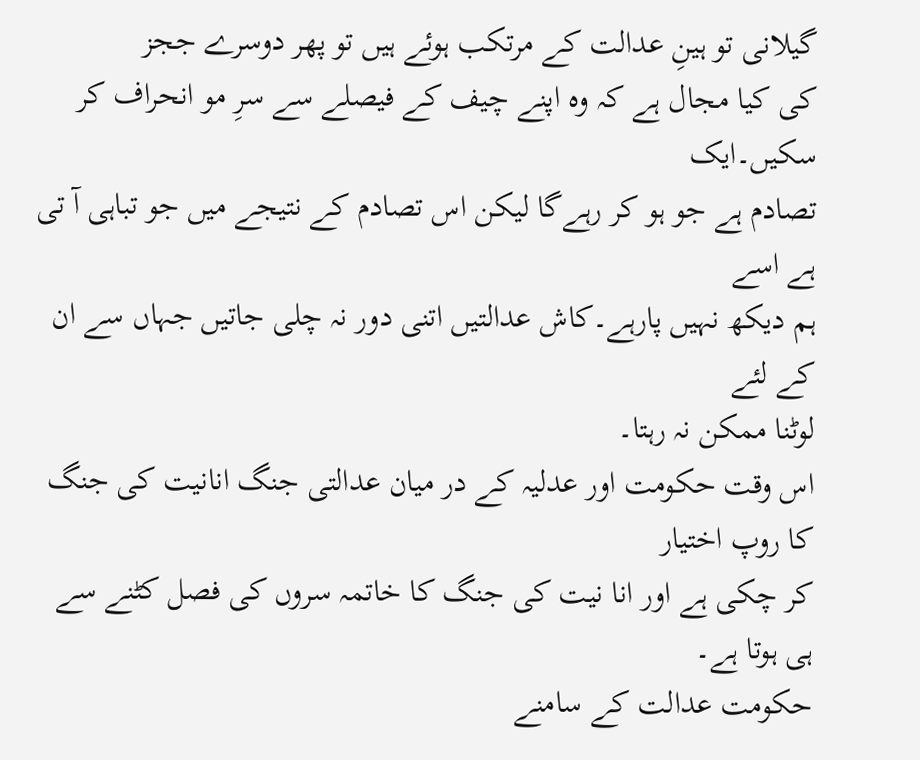گیلانی تو ہینِ عدالت کے مرتکب ہوئے ہیں تو پھر دوسرے ججز
کی کیا مجال ہے کہ وہ اپنے چیف کے فیصلے سے سرِ مو انحراف کر سکیں۔ایک
تصادم ہے جو ہو کر رہےگا لیکن اس تصادم کے نتیجے میں جو تباہی آ تی ہے اسے
ہم دیکھ نہیں پارہے۔کاش عدالتیں اتنی دور نہ چلی جاتیں جہاں سے ان کے لئے
لوٹنا ممکن نہ رہتا۔
اس وقت حکومت اور عدلیہ کے در میان عدالتی جنگ انانیت کی جنگ کا روپ اختیار
کر چکی ہے اور انا نیت کی جنگ کا خاتمہ سروں کی فصل کٹنے سے ہی ہوتا ہے۔
حکومت عدالت کے سامنے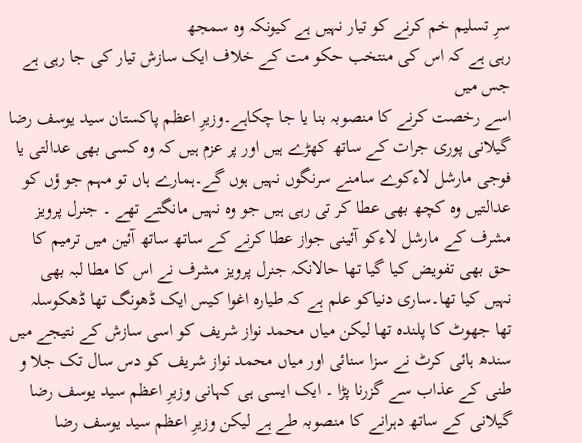سرِ تسلیم خم کرنے کو تیار نہیں ہے کیونکہ وہ سمجھ
رہی ہے کہ اس کی منتخب حکو مت کے خلاف ایک سازش تیار کی جا رہی ہے جس میں
اسے رخصت کرنے کا منصوبہ بنا یا جا چکاہے۔وزیرِ اعظم پاکستان سید یوسف رضا
گیلانی پوری جرات کے ساتھ کھڑے ہیں اور پر عزم ہیں کہ وہ کسی بھی عدالتی یا
فوجی مارشل لاءکوے سامنے سرنگوں نہیں ہوں گے۔ہمارے ہاں تو مہم جو ؤں کو
عدالتیں وہ کچھ بھی عطا کر تی رہی ہیں جو وہ نہیں مانگتے تھے ۔ جنرل پرویز
مشرف کے مارشل لاءکو آئینی جواز عطا کرنے کے ساتھ ساتھ آئین میں ترمیم کا
حق بھی تفویض کیا گیا تھا حالانکہ جنرل پرویز مشرف نے اس کا مطا لبہ بھی
نہیں کیا تھا۔ساری دنیاکو علم ہے کہ طیارہ اغوا کیس ایک ڈھونگ تھا ڈھکوسلہ
تھا جھوٹ کا پلندہ تھا لیکن میاں محمد نواز شریف کو اسی سازش کے نتیجے میں
سندھ ہائی کرٹ نے سزا سنائی اور میاں محمد نواز شریف کو دس سال تک جلا و
طنی کے عذاب سے گزرنا پڑا ۔ ایک ایسی ہی کہانی وزیرِ اعظم سید یوسف رضا
گیلانی کے ساتھ دہرانے کا منصوبہ طے ہے لیکن وزیرِ اعظم سید یوسف رضا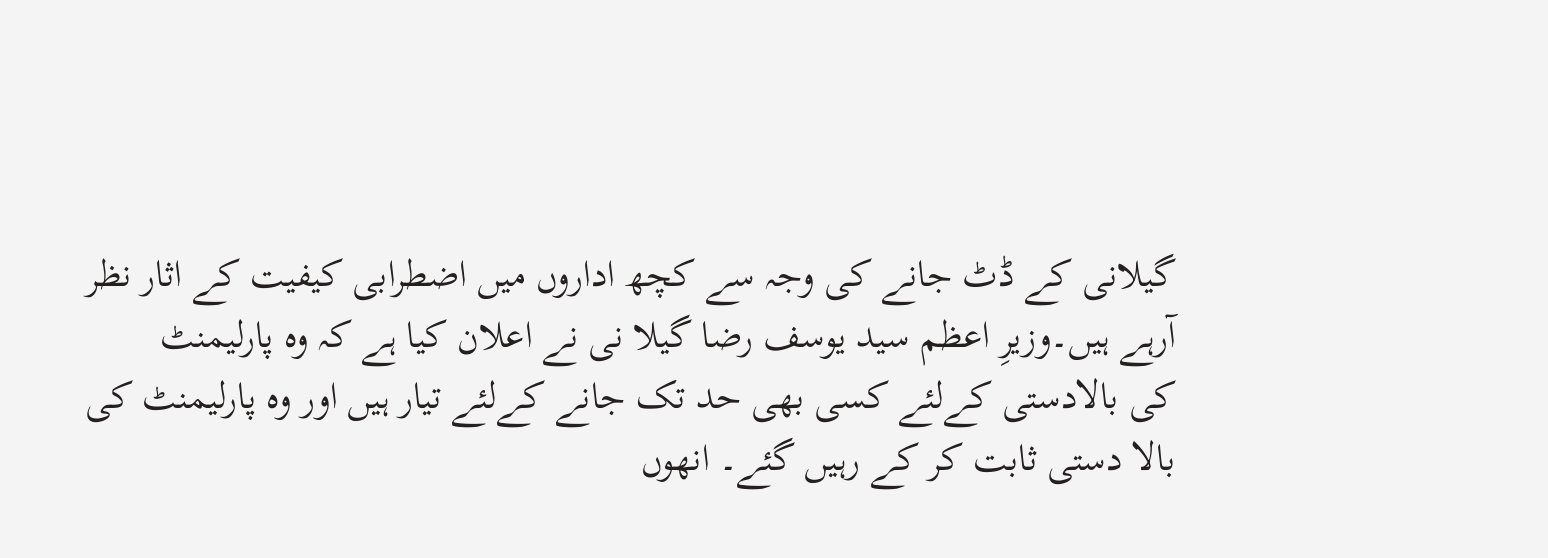گیلانی کے ڈٹ جانے کی وجہ سے کچھ اداروں میں اضطرابی کیفیت کے اثار نظر
آرہے ہیں۔وزیرِ اعظم سید یوسف رضا گیلا نی نے اعلان کیا ہے کہ وہ پارلیمنٹ
کی بالادستی کےلئے کسی بھی حد تک جانے کےلئے تیار ہیں اور وہ پارلیمنٹ کی
بالا دستی ثابت کر کے رہیں گئے۔ انھوں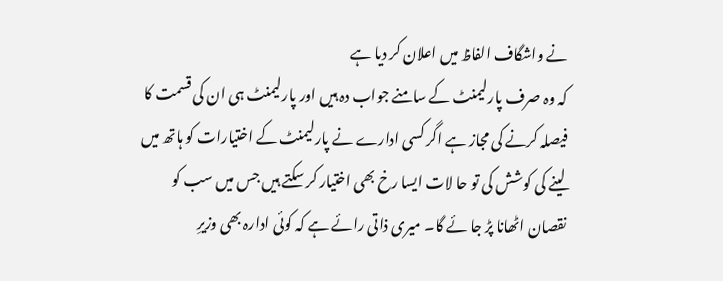نے واشگاف الفاظ میں اعلان کر دیا ہے
کہ وہ صرف پارلیمنٹ کے سامنے جواب دہ ہیں اور پارلیمنٹ ہی ان کی قسمت کا
فیصلہ کرنے کی مجاز ہے اگر کسی ادارے نے پارلیمنٹ کے اختیارات کو ہاتھ میں
لینے کی کوشش کی تو حا لات ایسا رخ بھی اختیار کر سکتے ہیں جس میں سب کو
نقصان اٹھانا پڑ جا ئے گا۔ میری ذاتی رائے ہے کہ کوئی ادارہ بھی وزیرِ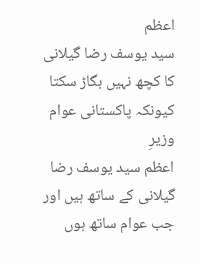اعظم
سید یوسف رضا گیلانی کا کچھ نہیں بگاڑ سکتا کیونکہ پاکستانی عوام وزیرِ
اعظم سید یوسف رضا گیلانی کے ساتھ ہیں اور جب عوام ساتھ ہوں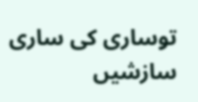توساری کی ساری
سازشیں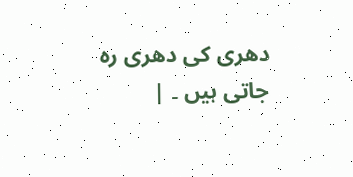دھری کی دھری رہ جاتی ہیں ۔ |